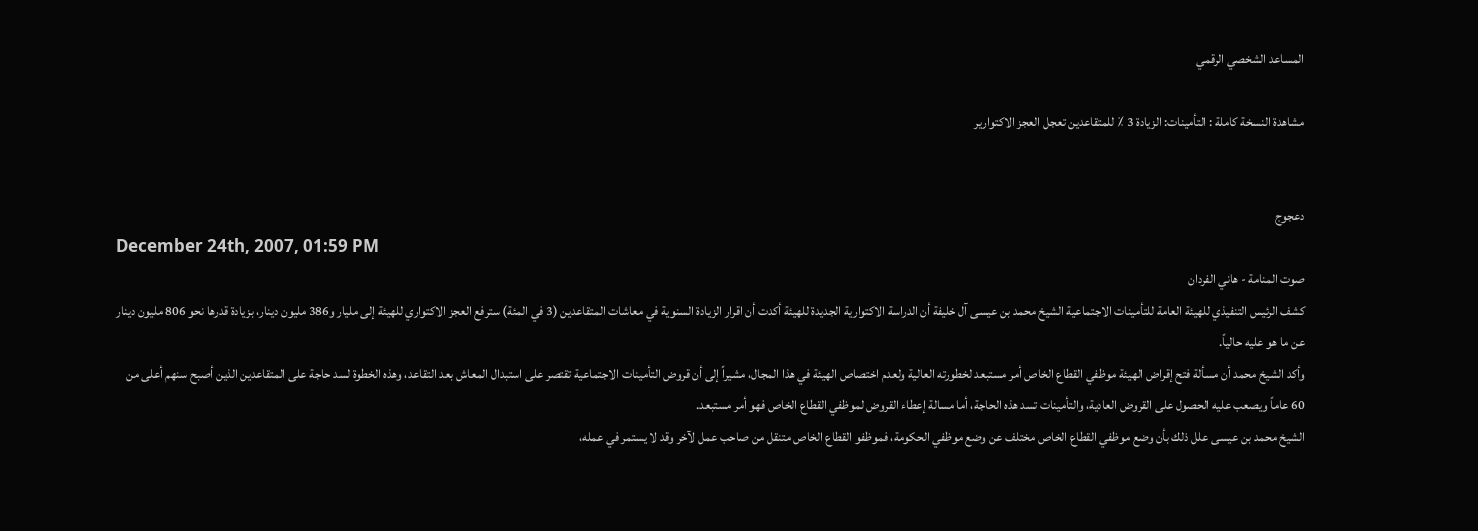المساعد الشخصي الرقمي

مشاهدة النسخة كاملة : التأمينات: الزيادة 3 ٪ للمتقاعدين تعجل العجز الاكتوارير


دعجوج
December 24th, 2007, 01:59 PM
صوت المنامة - هاني الفردان
كشف الرئيس التنفيذي للهيئة العامة للتأمينات الاجتماعية الشيخ محمد بن عيسى آل خليفة أن الدراسة الاكتوارية الجديدة للهيئة أكدت أن اقرار الزيادة السنوية في معاشات المتقاعدين (3 في المئة) سترفع العجز الاكتواري للهيئة إلى مليار و386 مليون دينار، بزيادة قدرها نحو 806 مليون دينار عن ما هو عليه حالياً.
وأكد الشيخ محمد أن مسألة فتح إقراض الهيئة موظفي القطاع الخاص أمر مستبعد لخطورته العالية ولعدم اختصاص الهيئة في هذا المجال، مشيراً إلى أن قروض التأمينات الاجتماعية تقتصر على استبدال المعاش بعد التقاعد، وهذه الخطوة لسد حاجة على المتقاعدين الذين أصبح سنهم أعلى من 60 عاماً ويصعب عليه الحصول على القروض العادية، والتأمينات تسد هذه الحاجة، أما مسالة إعطاء القروض لموظفي القطاع الخاص فهو أمر مستبعد.
الشيخ محمد بن عيسى علل ذلك بأن وضع موظفي القطاع الخاص مختلف عن وضع موظفي الحكومة، فموظفو القطاع الخاص متنقل من صاحب عمل لآخر وقد لا يستمر في عمله،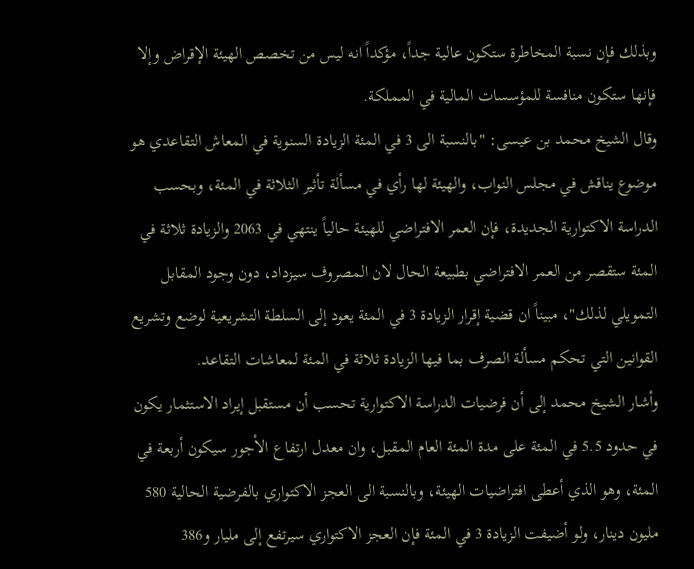وبذلك فإن نسبة المخاطرة ستكون عالية جداً، مؤكداً انه ليس من تخصص الهيئة الإقراض وإلا فإنها ستكون منافسة للمؤسسات المالية في المملكة.
وقال الشيخ محمد بن عيسى: "بالنسبة الى 3 في المئة الزيادة السنوية في المعاش التقاعدي هو موضوع يناقش في مجلس النواب، والهيئة لها رأي في مسألة تأثير الثلاثة في المئة، وبحسب الدراسة الاكتوارية الجديدة، فإن العمر الافتراضي للهيئة حالياً ينتهي في 2063 والزيادة ثلاثة في المئة ستقصر من العمر الافتراضي بطبيعة الحال لان المصروف سيزداد، دون وجود المقابل التمويلي لذلك"، مبيناً ان قضية إقرار الزيادة 3 في المئة يعود إلى السلطة التشريعية لوضع وتشريع القوانين التي تحكم مسألة الصرف بما فيها الزيادة ثلاثة في المئة لمعاشات التقاعد.
وأشار الشيخ محمد إلى أن فرضيات الدراسة الاكتوارية تحسب أن مستقبل إيراد الاستثمار يكون في حدود 5.5 في المئة على مدة المئة العام المقبل، وان معدل ارتفاع الأجور سيكون أربعة في المئة، وهو الذي أعطى افتراضيات الهيئة، وبالنسبة الى العجز الاكتواري بالفرضية الحالية 580 مليون دينار، ولو أضيفت الزيادة 3 في المئة فإن العجز الاكتواري سيرتفع إلى مليار و386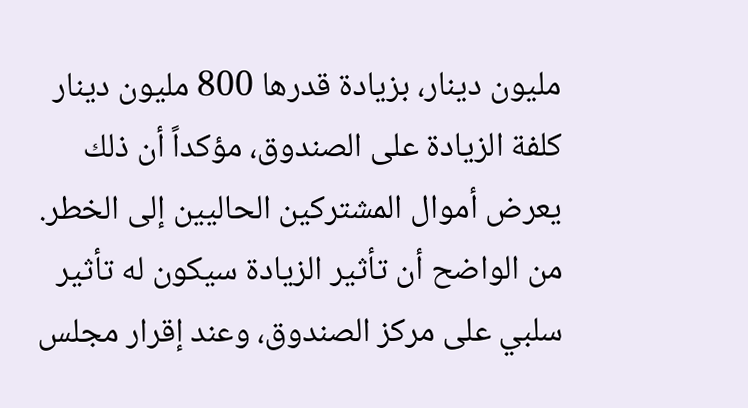مليون دينار، بزيادة قدرها 800 مليون دينار كلفة الزيادة على الصندوق، مؤكداً أن ذلك يعرض أموال المشتركين الحاليين إلى الخطر.
من الواضح أن تأثير الزيادة سيكون له تأثير سلبي على مركز الصندوق، وعند إقرار مجلس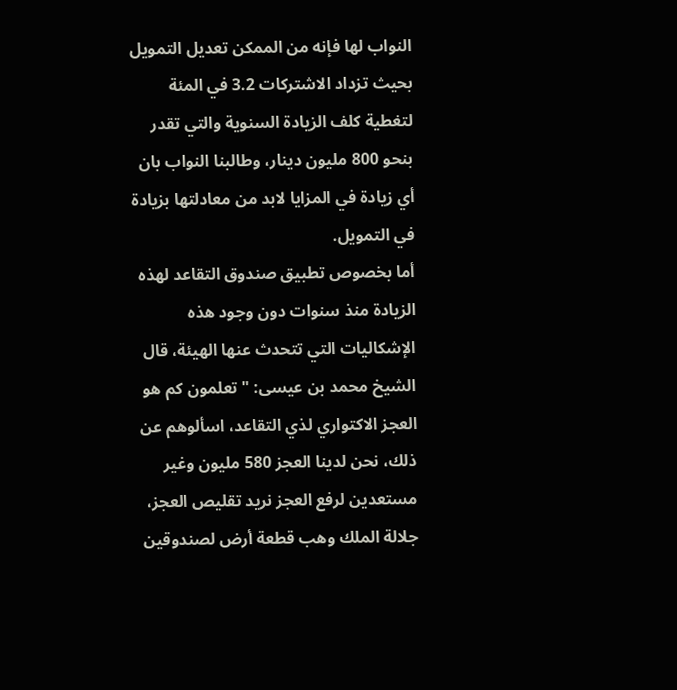النواب لها فإنه من الممكن تعديل التمويل بحيث تزداد الاشتركات 3.2 في المئة لتغطية كلف الزيادة السنوية والتي تقدر بنحو 800 مليون دينار، وطالبنا النواب بان أي زيادة في المزايا لابد من معادلتها بزيادة في التمويل.
أما بخصوص تطبيق صندوق التقاعد لهذه الزيادة منذ سنوات دون وجود هذه الإشكاليات التي تتحدث عنها الهيئة، قال الشيخ محمد بن عيسى: "تعلمون كم هو العجز الاكتواري لذي التقاعد، اسألوهم عن ذلك، نحن لدينا العجز 580 مليون وغير مستعدين لرفع العجز نريد تقليص العجز، جلالة الملك وهب قطعة أرض لصندوقين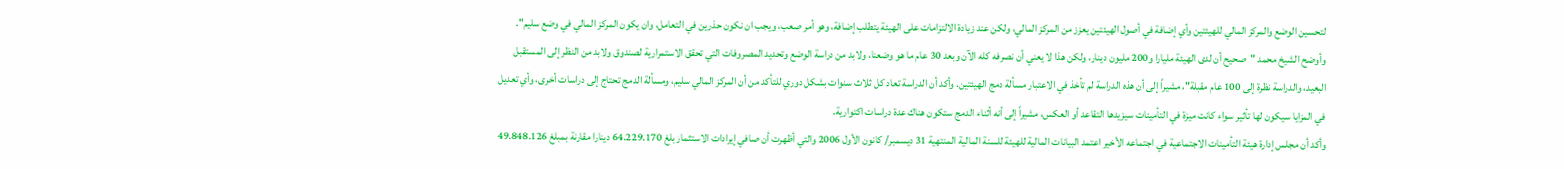لتحسين الوضع والمركز المالي للهيئتين وأي إضافة في أصول الهيئتين يعزز من المركز المالي، ولكن عند زيادة الالتزامات على الهيئة يتطلب إضافة، وهو أمر صعب، ويجب ان نكون حذرين في التعامل، وان يكون المركز المالي في وضع سليم".
وأوضح الشيخ محمد "صحيح أن لدى الهيئة مليارا و200 مليون دينار، ولكن هذا لا يعني أن نصرفه كله الآن وبعد 30 عام ما هو وضعنا، ولابد من دراسة الوضع وتحديد المصروفات التي تحقق الاستمرارية لصندوق ولابد من النظر إلى المستقبل البعيد، والدراسة نظرة إلى 100 عام مقبلة"، مشيراً إلى أن هذه الدراسة لم تأخذ في الاعتبار مسألة دمج الهيئتين. وأكد أن الدراسة تعاد كل ثلاث سنوات بشكل دوري للتأكد من أن المركز المالي سليم، ومسألة الدمج تحتاج إلى دراسات أخرى، وأي تعديل في المزايا سيكون لها تأثير سواء كانت ميزة في التأمينات سيزيدها التقاعد أو العكس، مشيراً إلى أنه أثناء الدمج ستكون هناك عدة دراسات اكتوارية.
وأكد أن مجلس إدارة هيئة التأمينات الاجتماعية في اجتماعه الأخير اعتمد البيانات المالية للهيئة للسنة المالية المنتهية 31 ديسمبر/ كانون الأول 2006 والتي أظهرت أن صافي إيرادات الاستثمار بلغ 64.229.170 دينارا مقارنة بمبلغ 49.848.126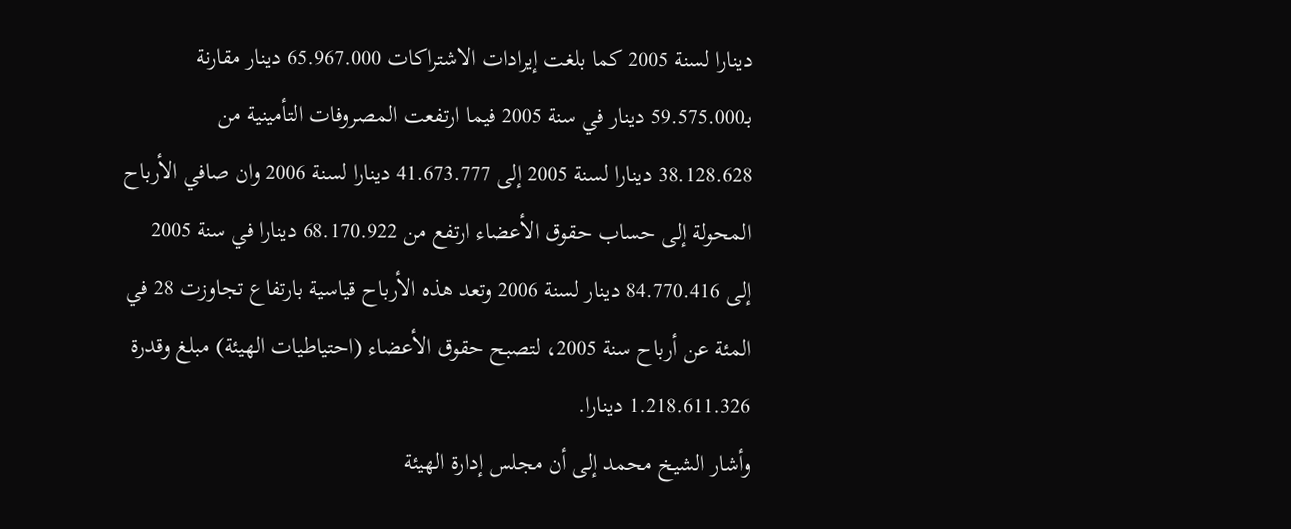دينارا لسنة 2005 كما بلغت إيرادات الاشتراكات 65.967.000 دينار مقارنة بـ59.575.000 دينار في سنة 2005 فيما ارتفعت المصروفات التأمينية من 38.128.628 دينارا لسنة 2005 إلى 41.673.777 دينارا لسنة 2006 وان صافي الأرباح المحولة إلى حساب حقوق الأعضاء ارتفع من 68.170.922 دينارا في سنة 2005 إلى 84.770.416 دينار لسنة 2006 وتعد هذه الأرباح قياسية بارتفاع تجاوزت 28 في المئة عن أرباح سنة 2005، لتصبح حقوق الأعضاء (احتياطيات الهيئة) مبلغ وقدرة 1.218.611.326 دينارا.
وأشار الشيخ محمد إلى أن مجلس إدارة الهيئة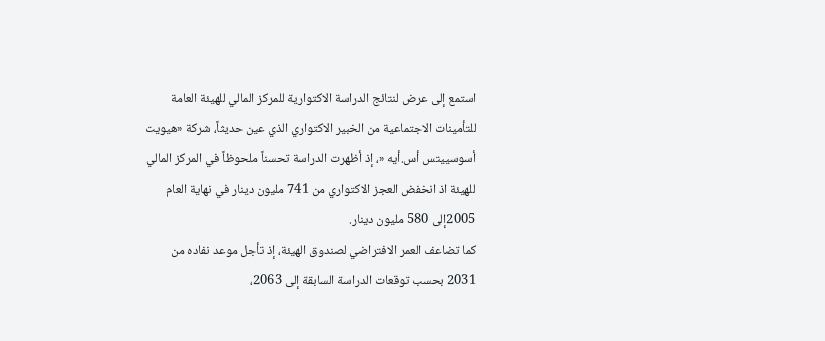استمع إلى عرض لنتائج الدراسة الاكتوارية للمركز المالي للهيئة العامة للتأمينات الاجتماعية من الخبير الاكتواري الذي عين حديثاً، شركة «هيويت أسوسييتس أس.أيه «، إذ أظهرت الدراسة تحسناً ملحوظاً في المركز المالي للهيئة اذ انخفض العجز الاكتواري من 741 مليون دينار في نهاية العام 2005إلى 580 مليون دينار.
كما تضاعف العمر الافتراضي لصندوق الهيئة، إذ تأجل موعد نفاده من 2031 بحسب توقعات الدراسة السابقة إلى 2063،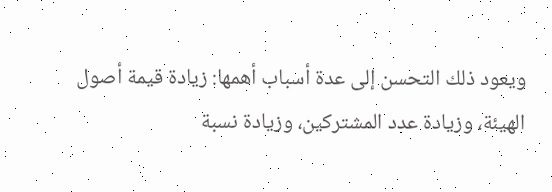ويعود ذلك التحسن إلى عدة أسباب أهمها: زيادة قيمة أصول الهيئة، وزيادة عدد المشتركين، وزيادة نسبة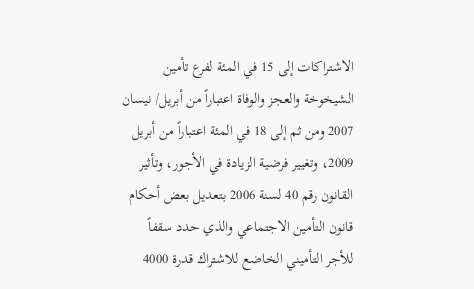الاشتراكات إلى 15 في المئة لفرع تأمين الشيخوخة والعجز والوفاة اعتباراً من أبريل/ نيسان 2007 ومن ثم إلى 18 في المئة اعتباراً من أبريل 2009، وتغيير فرضية الزيادة في الأجور، وتأثير القانون رقم 40 لسنة 2006 بتعديل بعض أحكام قانون التأمين الاجتماعي والذي حدد سقفاً للأجر التأميني الخاضع للاشتراك قدرة 4000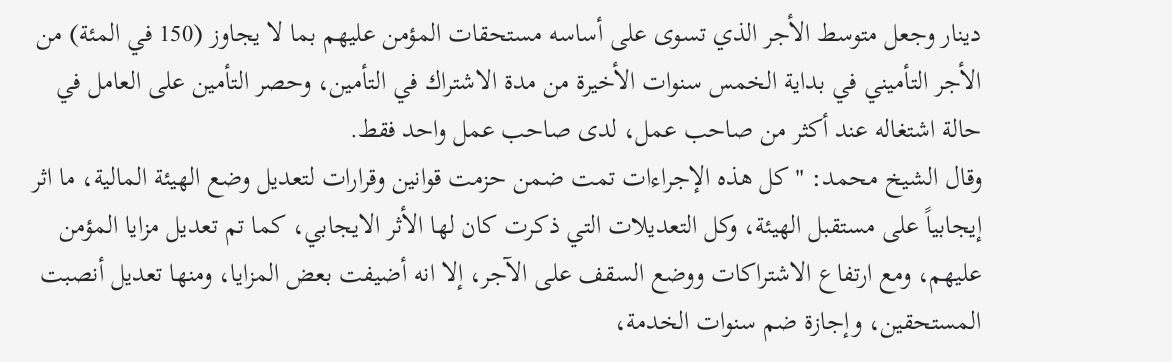دينار وجعل متوسط الأجر الذي تسوى على أساسه مستحقات المؤمن عليهم بما لا يجاوز (150 في المئة) من الأجر التأميني في بداية الخمس سنوات الأخيرة من مدة الاشتراك في التأمين، وحصر التأمين على العامل في حالة اشتغاله عند أكثر من صاحب عمل، لدى صاحب عمل واحد فقط.
وقال الشيخ محمد: "كل هذه الإجراءات تمت ضمن حزمت قوانين وقرارات لتعديل وضع الهيئة المالية، ما اثر إيجابياً على مستقبل الهيئة، وكل التعديلات التي ذكرت كان لها الأثر الايجابي، كما تم تعديل مزايا المؤمن عليهم، ومع ارتفاع الاشتراكات ووضع السقف على الآجر، إلا انه أضيفت بعض المزايا، ومنها تعديل أنصبت المستحقين، وإجازة ضم سنوات الخدمة،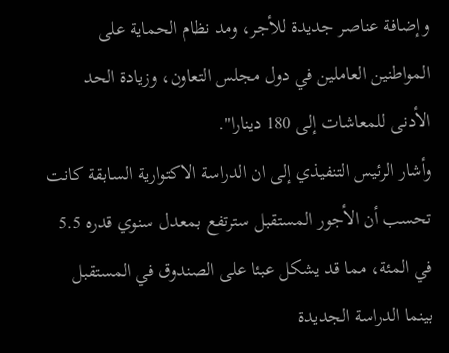وإضافة عناصر جديدة للأجر، ومد نظام الحماية على المواطنين العاملين في دول مجلس التعاون، وزيادة الحد الأدنى للمعاشات إلى 180 دينارا".
وأشار الرئيس التنفيذي إلى ان الدراسة الاكتوارية السابقة كانت تحسب أن الأجور المستقبل سترتفع بمعدل سنوي قدره 5.5 في المئة، مما قد يشكل عبئا على الصندوق في المستقبل بينما الدراسة الجديدة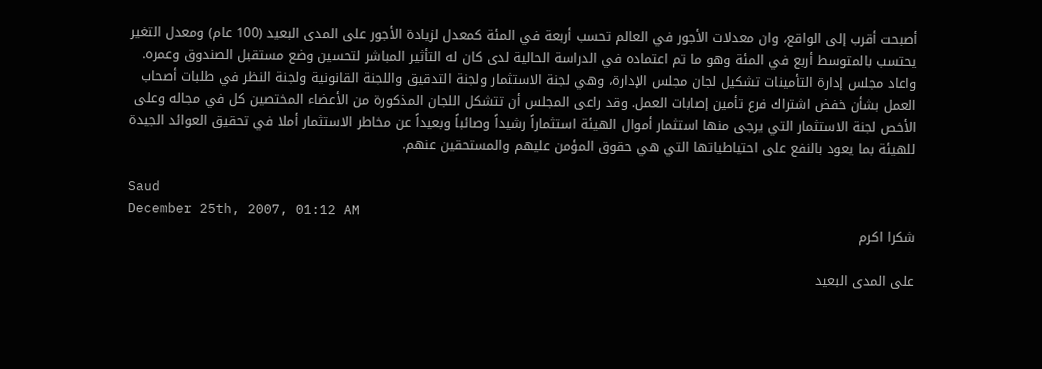أصبحت أقرب إلى الواقع، وان معدلات الأجور في العالم تحسب أربعة في المئة كمعدل لزيادة الأجور على المدى البعيد (100 عام) ومعدل التغير يحتسب بالمتوسط أربع في المئة وهو ما تم اعتماده في الدراسة الحالية لدى كان له التأثير المباشر لتحسين وضع مستقبل الصندوق وعمره.
واعاد مجلس إدارة التأمينات تشكيل لجان مجلس الإدارة، وهي لجنة الاستثمار ولجنة التدقيق واللجنة القانونية ولجنة النظر في طلبات أصحاب العمل بشأن خفض اشتراك فرع تأمين إصابات العمل. وقد راعى المجلس أن تتشكل اللجان المذكورة من الأعضاء المختصين كل في مجاله وعلى الأخص لجنة الاستثمار التي يرجى منها استثمار أموال الهيئة استثماراً رشيداً وصائباً وبعيداً عن مخاطر الاستثمار أملا في تحقيق العوائد الجيدة للهيئة بما يعود بالنفع على احتياطياتها التي هي حقوق المؤمن عليهم والمستحقين عنهم.

Saud
December 25th, 2007, 01:12 AM
شكرا اكرم

على المدى البعيد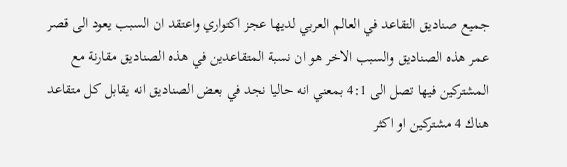جميع صناديق التقاعد في العالم العربي لديها عجز اكتواري واعتقد ان السبب يعود الى قصر عمر هذه الصناديق والسبب الاخر هو ان نسبة المتقاعدين في هذه الصناديق مقارنة مع المشتركين فيها تصل الى 4:1 بمعني انه حاليا نجد في بعض الصناديق انه يقابل كل متقاعد هناك 4 مشتركين او اكثر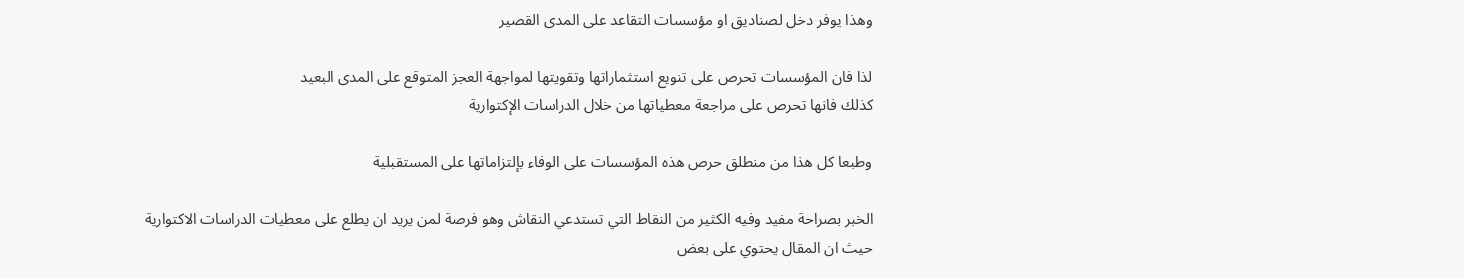وهذا يوفر دخل لصناديق او مؤسسات التقاعد على المدى القصير

لذا فان المؤسسات تحرص على تنويع استثماراتها وتقويتها لمواجهة العجز المتوقع على المدى البعيد
كذلك فانها تحرص على مراجعة معطياتها من خلال الدراسات الإكتوارية

وطبعا كل هذا من منطلق حرص هذه المؤسسات على الوفاء بإلتزاماتها على المستقبلية

الخبر بصراحة مفيد وفيه الكثير من النقاط التي تستدعي النقاش وهو فرصة لمن يريد ان يطلع على معطيات الدراسات الاكتوارية حيث ان المقال يحتوي على بعض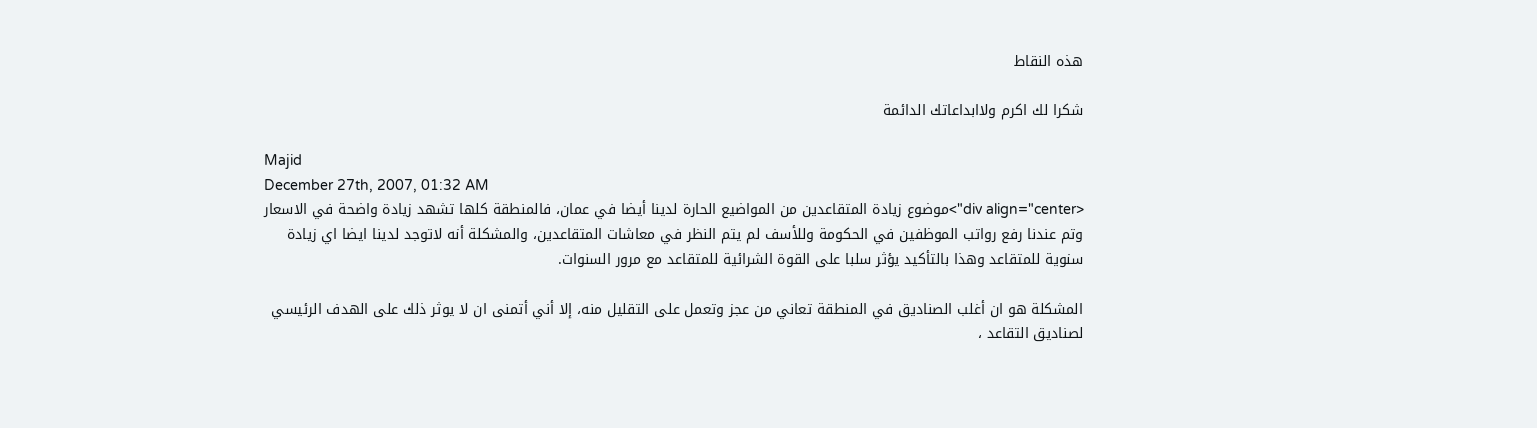هذه النقاط

شكرا لك اكرم ولاابداعاتك الدائمة

Majid
December 27th, 2007, 01:32 AM
<div align="center">موضوع زيادة المتقاعدين من المواضيع الحارة لدينا أيضا في عمان، فالمنطقة كلها تشهد زيادة واضحة في الاسعار وتم عندنا رفع رواتب الموظفين في الحكومة وللأسف لم يتم النظر في معاشات المتقاعدين، والمشكلة أنه لاتوجد لدينا ايضا اي زيادة سنوية للمتقاعد وهذا بالتأكيد يؤثر سلبا على القوة الشرائية للمتقاعد مع مرور السنوات.

المشكلة هو ان أغلب الصناديق في المنطقة تعاني من عجز وتعمل على التقليل منه، إلا أني أتمنى ان لا يوثر ذلك على الهدف الرئيسي لصناديق التقاعد ،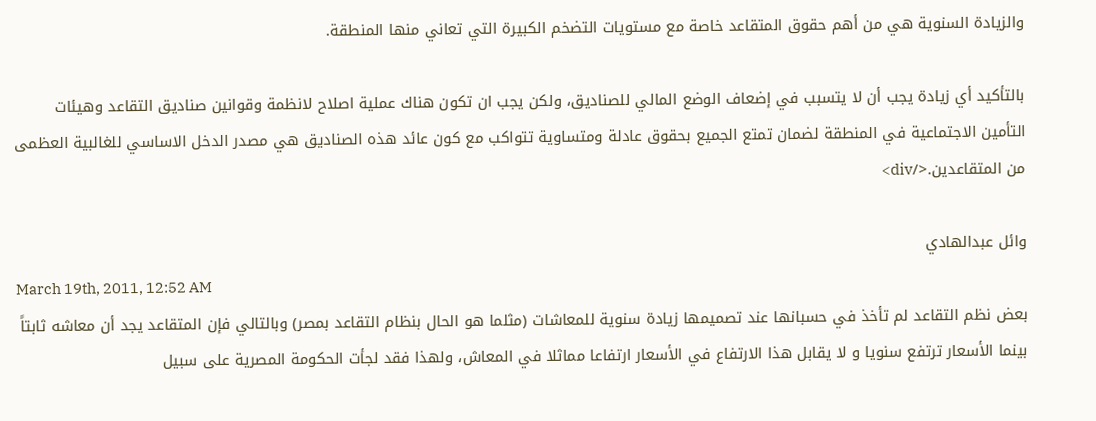والزيادة السنوية هي من أهم حقوق المتقاعد خاصة مع مستويات التضخم الكبيرة التي تعاني منها المنطقة.

بالتأكيد أي زيادة يجب أن لا يتسبب في إضعاف الوضع المالي للصناديق، ولكن يجب ان تكون هناك عملية اصلاح لانظمة وقوانين صناديق التقاعد وهيئات التأمين الاجتماعية في المنطقة لضمان تمتع الجميع بحقوق عادلة ومتساوية تتواكب مع كون عائد هذه الصناديق هي مصدر الدخل الاساسي للغالبية العظمى من المتقاعدين.</div>

وائل عبدالهادي
March 19th, 2011, 12:52 AM
بعض نظم التقاعد لم تأخذ في حسبانها عند تصميمها زيادة سنوية للمعاشات (مثلما هو الحال بنظام التقاعد بمصر) وبالتالي فإن المتقاعد يجد أن معاشه ثابتاً بينما الأسعار ترتفع سنويا و لا يقابل هذا الارتفاع في الأسعار ارتفاعا مماثلا في المعاش، ولهذا فقد لجأت الحكومة المصرية على سبيل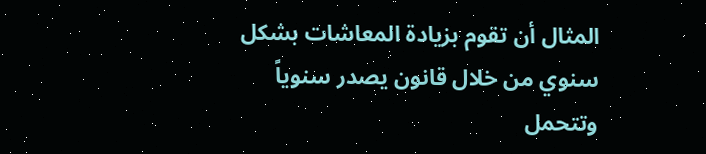المثال أن تقوم بزيادة المعاشات بشكل سنوي من خلال قانون يصدر سنوياً وتتحمل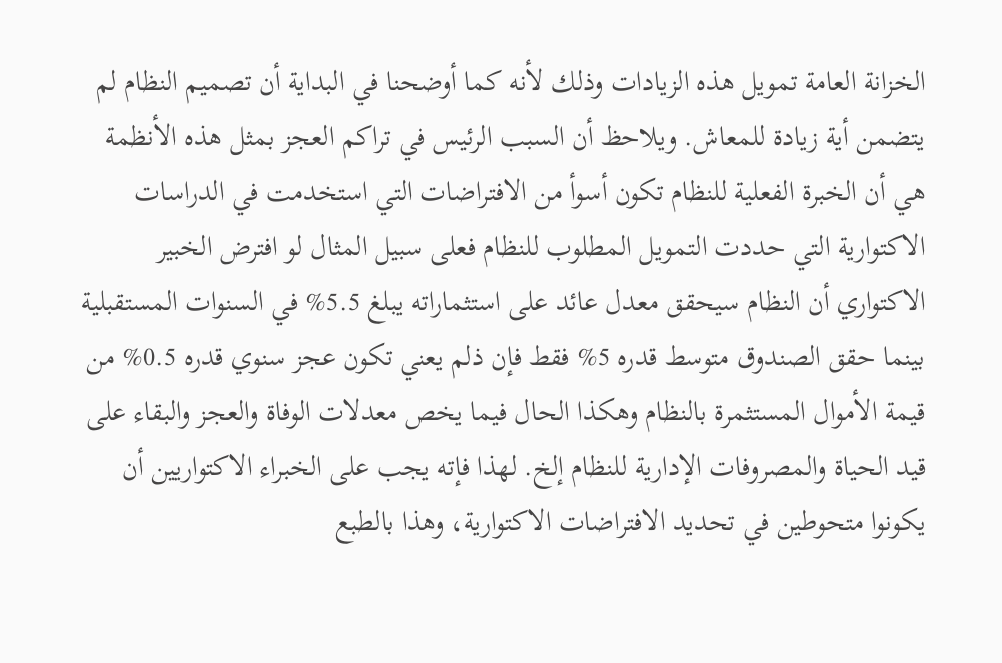الخزانة العامة تمويل هذه الزيادات وذلك لأنه كما أوضحنا في البداية أن تصميم النظام لم يتضمن أية زيادة للمعاش. ويلاحظ أن السبب الرئيس في تراكم العجز بمثل هذه الأنظمة هي أن الخبرة الفعلية للنظام تكون أسوأ من الافتراضات التي استخدمت في الدراسات الاكتوارية التي حددت التمويل المطلوب للنظام فعلى سبيل المثال لو افترض الخبير الاكتواري أن النظام سيحقق معدل عائد على استثماراته يبلغ 5.5% في السنوات المستقبلية بينما حقق الصندوق متوسط قدره 5% فقط فإن ذلم يعني تكون عجز سنوي قدره 0.5% من قيمة الأموال المستثمرة بالنظام وهكذا الحال فيما يخص معدلات الوفاة والعجز والبقاء على قيد الحياة والمصروفات الإدارية للنظام إلخ. لهذا فإته يجب على الخبراء الاكتواريين أن يكونوا متحوطين في تحديد الافتراضات الاكتوارية، وهذا بالطبع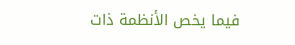فيما يخص الأنظمة ذات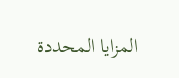المزايا المحددة